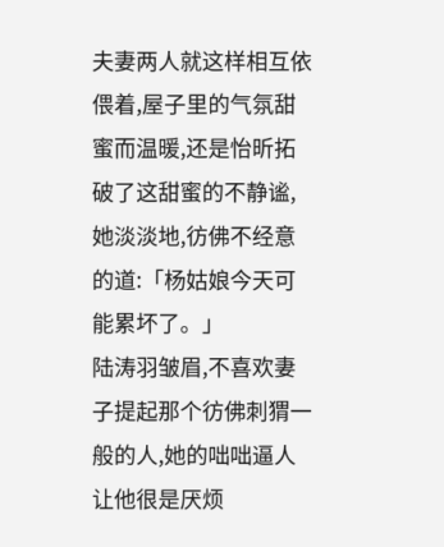夫妻两人就这样相互依偎着,屋子里的气氛甜蜜而温暖,还是怡昕拓破了这甜蜜的不静谧,她淡淡地,彷佛不经意的道:「杨姑娘今天可能累坏了。」
陆涛羽皱眉,不喜欢妻子提起那个彷佛刺猬一般的人,她的咄咄逼人让他很是厌烦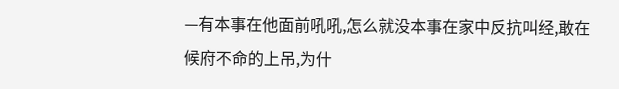—有本事在他面前吼吼,怎么就没本事在家中反抗叫经,敢在候府不命的上吊,为什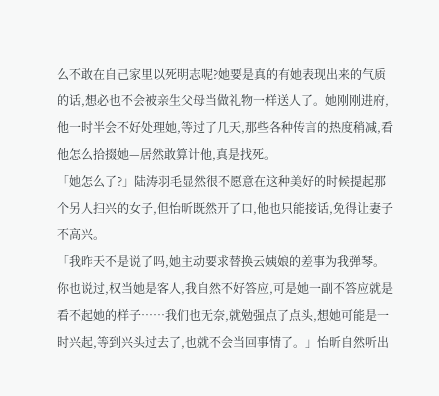么不敢在自己家里以死明志呢?她要是真的有她表现出来的气质的话,想必也不会被亲生父母当做礼物一样送人了。她刚刚进府,他一时半会不好处理她,等过了几天,那些各种传言的热度稍减,看他怎么拾掇她—居然敢算计他,真是找死。
「她怎么了?」陆涛羽毛显然很不愿意在这种美好的时候提起那个另人扫兴的女子,但怡昕既然开了口,他也只能接话,免得让妻子不高兴。
「我昨天不是说了吗,她主动要求替换云姨娘的差事为我弹琴。你也说过,权当她是客人,我自然不好答应,可是她一副不答应就是看不起她的样子……我们也无奈,就勉强点了点头,想她可能是一时兴起,等到兴头过去了,也就不会当回事情了。」怡昕自然听出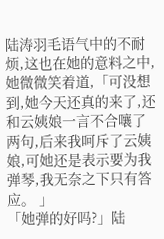陆涛羽毛语气中的不耐烦,这也在她的意料之中,她微微笑着道,「可没想到,她今天还真的来了,还和云姨娘一言不合嚷了两句,后来我呵斥了云姨娘,可她还是表示要为我弹琴,我无奈之下只有答应。 」
「她弹的好吗?」陆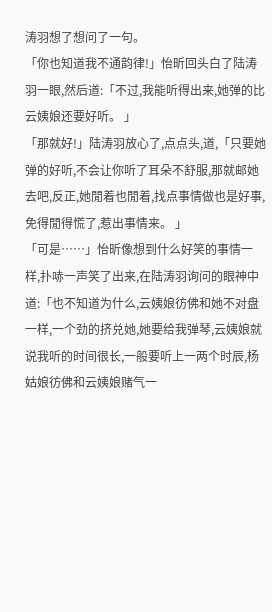涛羽想了想问了一句。
「你也知道我不通韵律!」怡昕回头白了陆涛羽一眼,然后道:「不过,我能听得出来,她弹的比云姨娘还要好听。 」
「那就好!」陆涛羽放心了,点点头,道,「只要她弹的好听,不会让你听了耳朵不舒服,那就邮她去吧,反正,她閒着也閒着,找点事情做也是好事,免得閒得慌了,惹出事情来。 」
「可是……」怡昕像想到什么好笑的事情一样,扑哧一声笑了出来,在陆涛羽询问的眼神中道:「也不知道为什么,云姨娘彷佛和她不对盘一样,一个劲的挤兑她,她要给我弹琴,云姨娘就说我听的时间很长,一般要听上一两个时辰,杨姑娘彷佛和云姨娘赌气一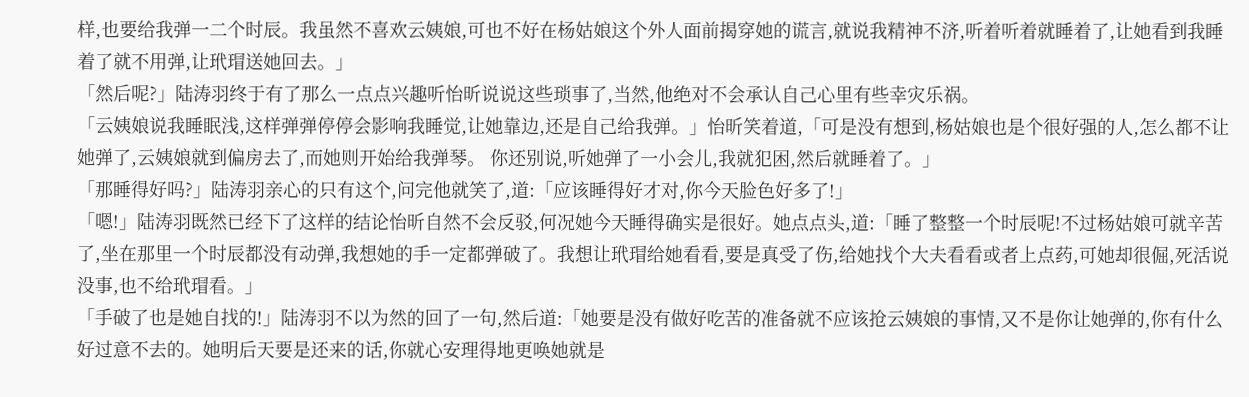样,也要给我弹一二个时辰。我虽然不喜欢云姨娘,可也不好在杨姑娘这个外人面前揭穿她的谎言,就说我精神不济,听着听着就睡着了,让她看到我睡着了就不用弹,让玳瑁送她回去。」
「然后呢?」陆涛羽终于有了那么一点点兴趣听怡昕说说这些琐事了,当然,他绝对不会承认自己心里有些幸灾乐祸。
「云姨娘说我睡眠浅,这样弹弹停停会影响我睡觉,让她靠边,还是自己给我弹。」怡昕笑着道,「可是没有想到,杨姑娘也是个很好强的人,怎么都不让她弹了,云姨娘就到偏房去了,而她则开始给我弹琴。 你还别说,听她弹了一小会儿,我就犯困,然后就睡着了。」
「那睡得好吗?」陆涛羽亲心的只有这个,问完他就笑了,道:「应该睡得好才对,你今天脸色好多了!」
「嗯!」陆涛羽既然已经下了这样的结论怡昕自然不会反驳,何况她今天睡得确实是很好。她点点头,道:「睡了整整一个时辰呢!不过杨姑娘可就辛苦了,坐在那里一个时辰都没有动弹,我想她的手一定都弹破了。我想让玳瑁给她看看,要是真受了伤,给她找个大夫看看或者上点药,可她却很倔,死活说没事,也不给玳瑁看。」
「手破了也是她自找的!」陆涛羽不以为然的回了一句,然后道:「她要是没有做好吃苦的准备就不应该抢云姨娘的事情,又不是你让她弹的,你有什么好过意不去的。她明后天要是还来的话,你就心安理得地更唤她就是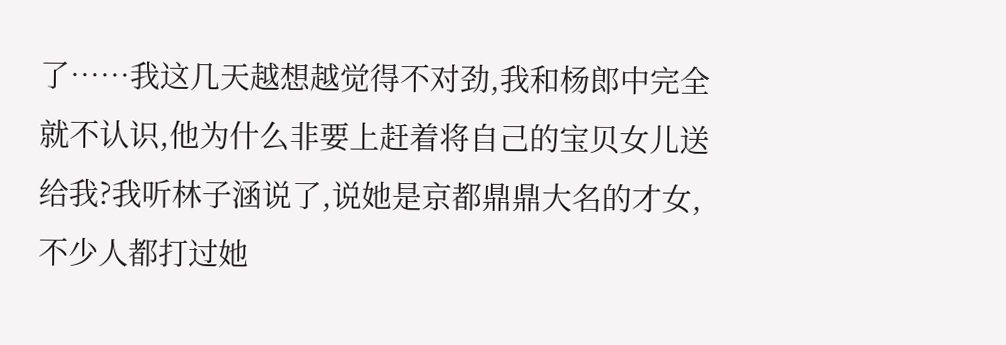了……我这几天越想越觉得不对劲,我和杨郎中完全就不认识,他为什么非要上赶着将自己的宝贝女儿送给我?我听林子涵说了,说她是京都鼎鼎大名的才女,不少人都打过她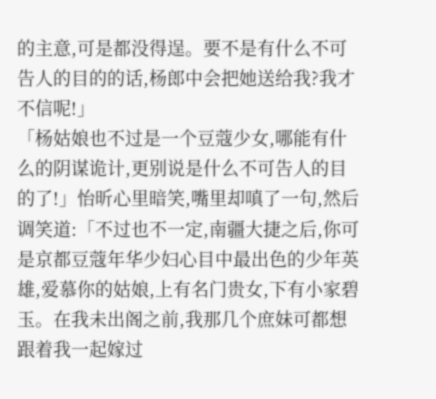的主意,可是都没得逞。要不是有什么不可告人的目的的话,杨郎中会把她送给我?我才不信呢!」
「杨姑娘也不过是一个豆蔻少女,哪能有什么的阴谋诡计,更别说是什么不可告人的目的了!」怡昕心里暗笑,嘴里却嗔了一句,然后调笑道:「不过也不一定,南疆大捷之后,你可是京都豆蔻年华少妇心目中最出色的少年英雄,爱慕你的姑娘,上有名门贵女,下有小家碧玉。在我未出阁之前,我那几个庶妹可都想跟着我一起嫁过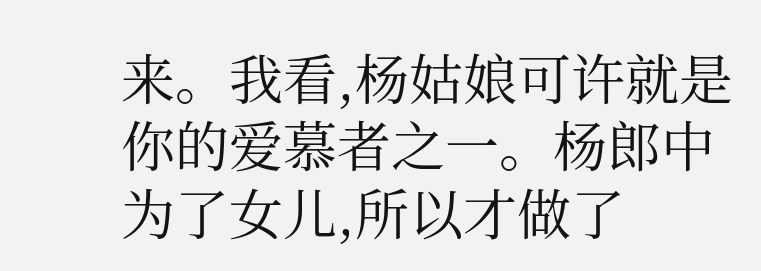来。我看,杨姑娘可许就是你的爱慕者之一。杨郎中为了女儿,所以才做了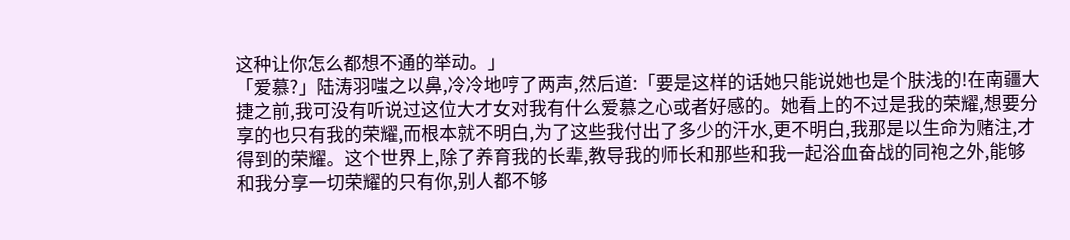这种让你怎么都想不通的举动。」
「爱慕?」陆涛羽嗤之以鼻,冷冷地哼了两声,然后道:「要是这样的话她只能说她也是个肤浅的!在南疆大捷之前,我可没有听说过这位大才女对我有什么爱慕之心或者好感的。她看上的不过是我的荣耀,想要分享的也只有我的荣耀,而根本就不明白,为了这些我付出了多少的汗水,更不明白,我那是以生命为赌注,才得到的荣耀。这个世界上,除了养育我的长辈,教导我的师长和那些和我一起浴血奋战的同袍之外,能够和我分享一切荣耀的只有你,别人都不够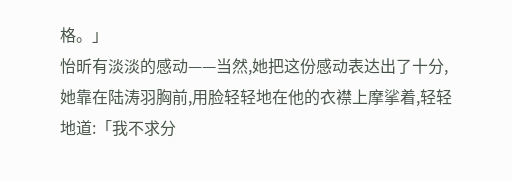格。」
怡昕有淡淡的感动——当然,她把这份感动表达出了十分,她靠在陆涛羽胸前,用脸轻轻地在他的衣襟上摩挲着,轻轻地道:「我不求分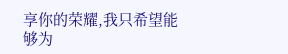享你的荣耀,我只希望能够为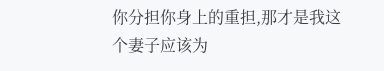你分担你身上的重担,那才是我这个妻子应该为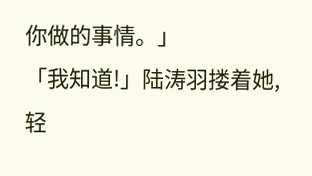你做的事情。」
「我知道!」陆涛羽搂着她,轻